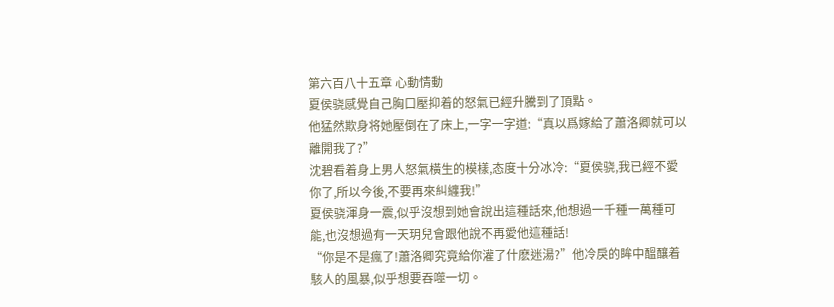第六百八十五章 心動情動
夏侯骁感覺自己胸口壓抑着的怒氣已經升騰到了頂點。
他猛然欺身将她壓倒在了床上,一字一字道:“真以爲嫁給了蕭洛卿就可以離開我了?”
沈碧看着身上男人怒氣橫生的模樣,态度十分冰冷:“夏侯骁,我已經不愛你了,所以今後,不要再來糾纏我!”
夏侯骁渾身一震,似乎沒想到她會說出這種話來,他想過一千種一萬種可能,也沒想過有一天玥兒會跟他說不再愛他這種話!
“你是不是瘋了!蕭洛卿究竟給你灌了什麽迷湯?”他冷戾的眸中醞釀着駭人的風暴,似乎想要吞噬一切。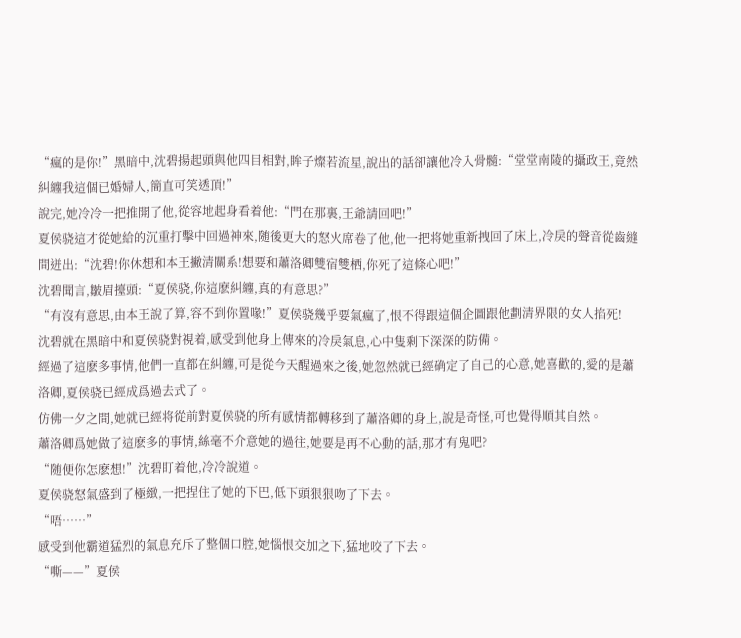“瘋的是你!”黑暗中,沈碧揚起頭與他四目相對,眸子燦若流星,說出的話卻讓他冷入骨髓:“堂堂南陵的攝政王,竟然糾纏我這個已婚婦人,簡直可笑透頂!”
說完,她冷冷一把推開了他,從容地起身看着他:“門在那裏,王爺請回吧!”
夏侯骁這才從她給的沉重打擊中回過神來,随後更大的怒火席卷了他,他一把将她重新拽回了床上,冷戾的聲音從齒縫間迸出:“沈碧!你休想和本王撇清關系!想要和蕭洛卿雙宿雙栖,你死了這條心吧!”
沈碧聞言,皺眉擡頭:“夏侯骁,你這麽糾纏,真的有意思?”
“有沒有意思,由本王說了算,容不到你置喙!”夏侯骁幾乎要氣瘋了,恨不得跟這個企圖跟他劃清界限的女人掐死!
沈碧就在黑暗中和夏侯骁對視着,感受到他身上傳來的冷戾氣息,心中隻剩下深深的防備。
經過了這麽多事情,他們一直都在糾纏,可是從今天醒過來之後,她忽然就已經确定了自己的心意,她喜歡的,愛的是蕭洛卿,夏侯骁已經成爲過去式了。
仿佛一夕之間,她就已經将從前對夏侯骁的所有感情都轉移到了蕭洛卿的身上,說是奇怪,可也覺得順其自然。
蕭洛卿爲她做了這麽多的事情,絲毫不介意她的過往,她要是再不心動的話,那才有鬼吧?
“随便你怎麽想!”沈碧盯着他,冷冷說道。
夏侯骁怒氣盛到了極緻,一把捏住了她的下巴,低下頭狠狠吻了下去。
“唔……”
感受到他霸道猛烈的氣息充斥了整個口腔,她惱恨交加之下,猛地咬了下去。
“嘶——”夏侯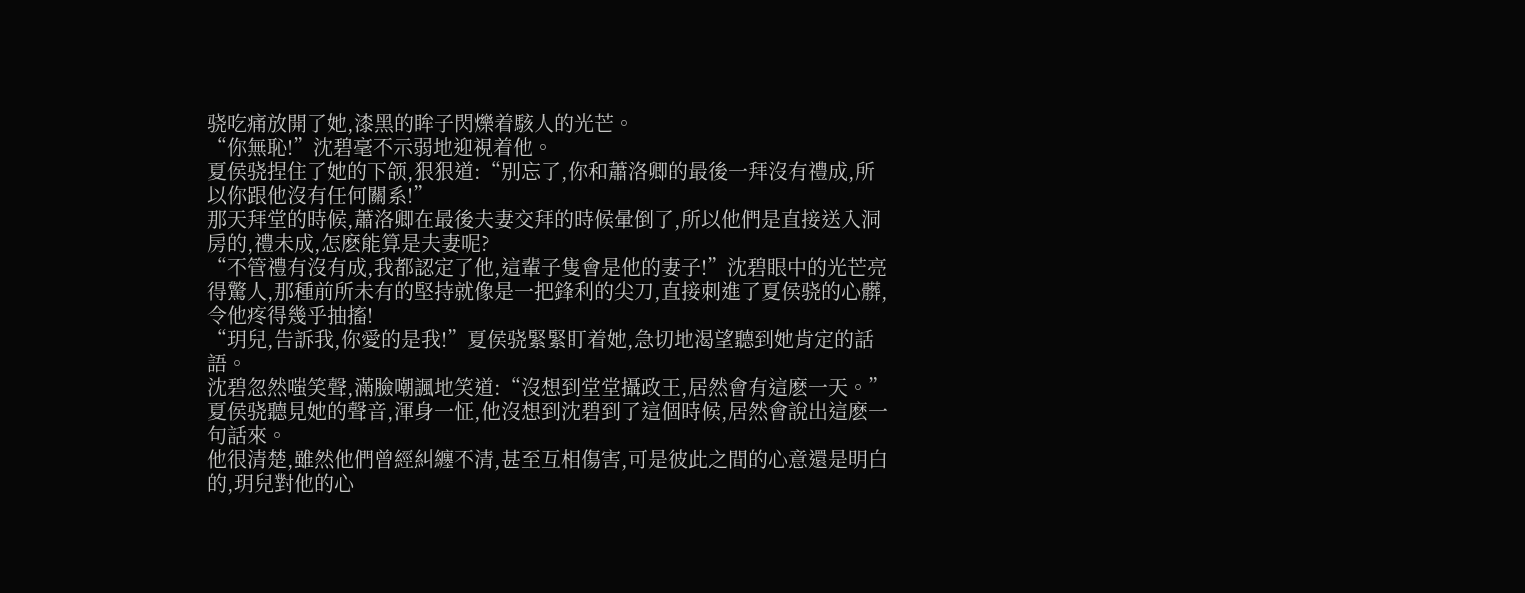骁吃痛放開了她,漆黑的眸子閃爍着駭人的光芒。
“你無恥!”沈碧毫不示弱地迎視着他。
夏侯骁捏住了她的下颌,狠狠道:“别忘了,你和蕭洛卿的最後一拜沒有禮成,所以你跟他沒有任何關系!”
那天拜堂的時候,蕭洛卿在最後夫妻交拜的時候暈倒了,所以他們是直接送入洞房的,禮未成,怎麽能算是夫妻呢?
“不管禮有沒有成,我都認定了他,這輩子隻會是他的妻子!”沈碧眼中的光芒亮得驚人,那種前所未有的堅持就像是一把鋒利的尖刀,直接刺進了夏侯骁的心髒,令他疼得幾乎抽搐!
“玥兒,告訴我,你愛的是我!”夏侯骁緊緊盯着她,急切地渴望聽到她肯定的話語。
沈碧忽然嗤笑聲,滿臉嘲諷地笑道:“沒想到堂堂攝政王,居然會有這麽一天。”
夏侯骁聽見她的聲音,渾身一怔,他沒想到沈碧到了這個時候,居然會說出這麽一句話來。
他很清楚,雖然他們曾經糾纏不清,甚至互相傷害,可是彼此之間的心意還是明白的,玥兒對他的心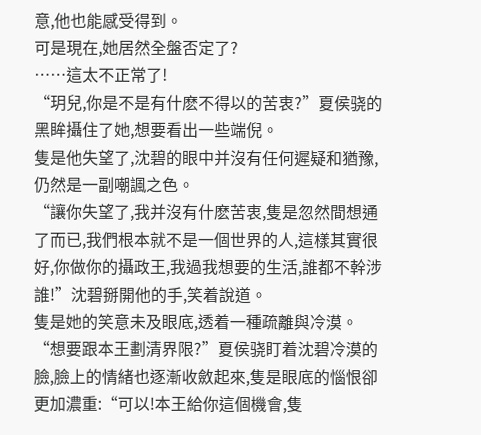意,他也能感受得到。
可是現在,她居然全盤否定了?
……這太不正常了!
“玥兒,你是不是有什麽不得以的苦衷?”夏侯骁的黑眸攝住了她,想要看出一些端倪。
隻是他失望了,沈碧的眼中并沒有任何遲疑和猶豫,仍然是一副嘲諷之色。
“讓你失望了,我并沒有什麽苦衷,隻是忽然間想通了而已,我們根本就不是一個世界的人,這樣其實很好,你做你的攝政王,我過我想要的生活,誰都不幹涉誰!”沈碧掰開他的手,笑着說道。
隻是她的笑意未及眼底,透着一種疏離與冷漠。
“想要跟本王劃清界限?”夏侯骁盯着沈碧冷漠的臉,臉上的情緒也逐漸收斂起來,隻是眼底的惱恨卻更加濃重:“可以!本王給你這個機會,隻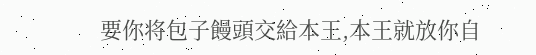要你将包子饅頭交給本王,本王就放你自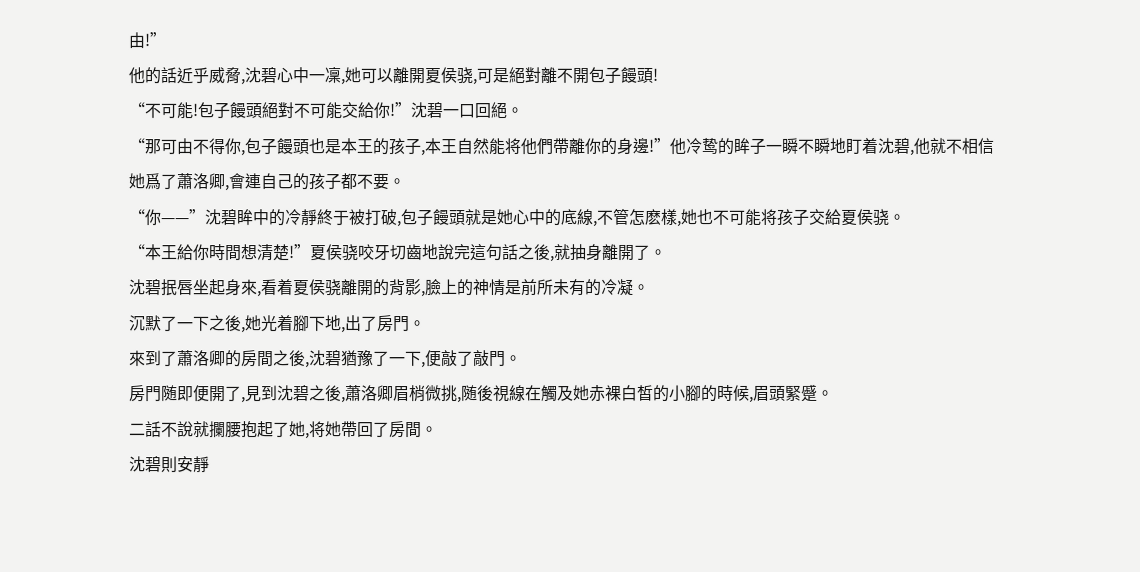由!”
他的話近乎威脅,沈碧心中一凜,她可以離開夏侯骁,可是絕對離不開包子饅頭!
“不可能!包子饅頭絕對不可能交給你!”沈碧一口回絕。
“那可由不得你,包子饅頭也是本王的孩子,本王自然能将他們帶離你的身邊!”他冷鸷的眸子一瞬不瞬地盯着沈碧,他就不相信她爲了蕭洛卿,會連自己的孩子都不要。
“你——”沈碧眸中的冷靜終于被打破,包子饅頭就是她心中的底線,不管怎麽樣,她也不可能将孩子交給夏侯骁。
“本王給你時間想清楚!”夏侯骁咬牙切齒地說完這句話之後,就抽身離開了。
沈碧抿唇坐起身來,看着夏侯骁離開的背影,臉上的神情是前所未有的冷凝。
沉默了一下之後,她光着腳下地,出了房門。
來到了蕭洛卿的房間之後,沈碧猶豫了一下,便敲了敲門。
房門随即便開了,見到沈碧之後,蕭洛卿眉梢微挑,随後視線在觸及她赤裸白皙的小腳的時候,眉頭緊蹙。
二話不說就攔腰抱起了她,将她帶回了房間。
沈碧則安靜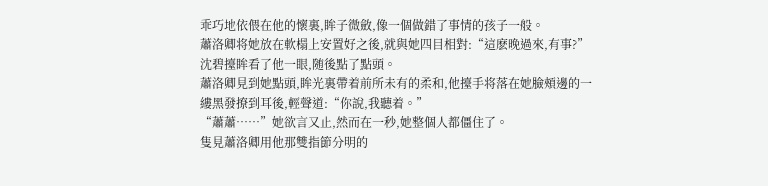乖巧地依偎在他的懷裏,眸子微斂,像一個做錯了事情的孩子一般。
蕭洛卿将她放在軟榻上安置好之後,就與她四目相對:“這麽晚過來,有事?”
沈碧擡眸看了他一眼,随後點了點頭。
蕭洛卿見到她點頭,眸光裏帶着前所未有的柔和,他擡手将落在她臉頰邊的一縷黑發撩到耳後,輕聲道:“你說,我聽着。”
“蕭蕭……”她欲言又止,然而在一秒,她整個人都僵住了。
隻見蕭洛卿用他那雙指節分明的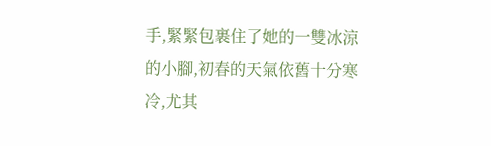手,緊緊包裹住了她的一雙冰涼的小腳,初春的天氣依舊十分寒冷,尤其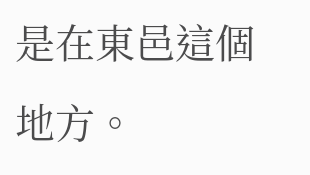是在東邑這個地方。